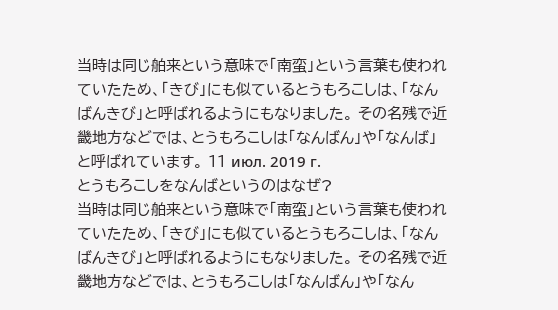当時は同じ舶来という意味で「南蛮」という言葉も使われていたため、「きび」にも似ているとうもろこしは、「なんばんきび」と呼ばれるようにもなりました。 その名残で近畿地方などでは、とうもろこしは「なんばん」や「なんば」と呼ばれています。 11 июл. 2019 г.
とうもろこしをなんばというのはなぜ?
当時は同じ舶来という意味で「南蛮」という言葉も使われていたため、「きび」にも似ているとうもろこしは、「なんばんきび」と呼ばれるようにもなりました。 その名残で近畿地方などでは、とうもろこしは「なんばん」や「なん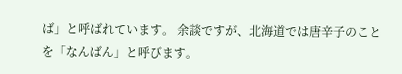ば」と呼ばれています。 余談ですが、北海道では唐辛子のことを「なんばん」と呼びます。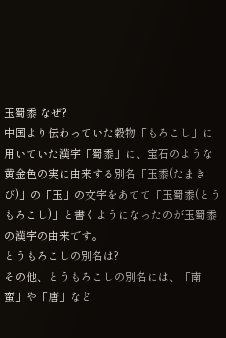玉蜀黍 なぜ?
中国より伝わっていた穀物「もろこし」に用いていた漢字「蜀黍」に、宝石のような黄金色の実に由来する別名「玉黍(たまきび)」の「玉」の文字をあてて「玉蜀黍(とうもろこし)」と書くようになったのが玉蜀黍の漢字の由来です。
とうもろこしの別名は?
その他、とうもろこしの別名には、「南蛮」や「唐」など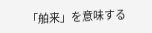「舶来」を意味する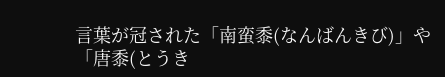言葉が冠された「南蛮黍(なんばんきび)」や「唐黍(とうき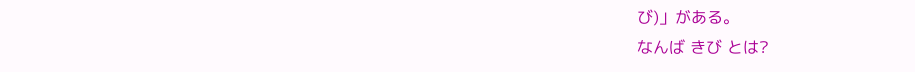び)」がある。
なんば きび とは?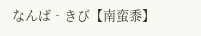なんば‐きび【南蛮黍】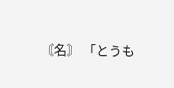〘名〙 「とうも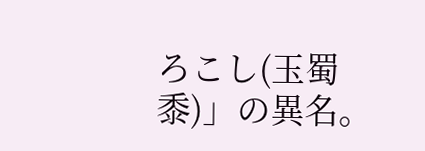ろこし(玉蜀黍)」の異名。